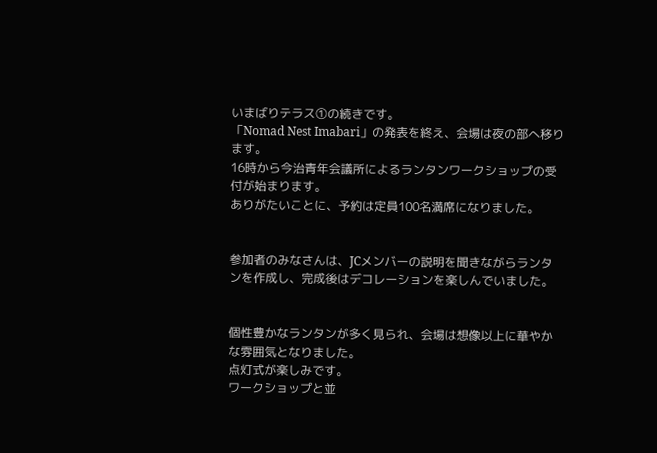いまばりテラス①の続きです。
「Nomad Nest Imabari」の発表を終え、会場は夜の部へ移ります。
16時から今治青年会議所によるランタンワークショップの受付が始まります。
ありがたいことに、予約は定員100名満席になりました。


参加者のみなさんは、JCメンバーの説明を聞きながらランタンを作成し、完成後はデコレーションを楽しんでいました。


個性豊かなランタンが多く見られ、会場は想像以上に華やかな雰囲気となりました。
点灯式が楽しみです。
ワークショップと並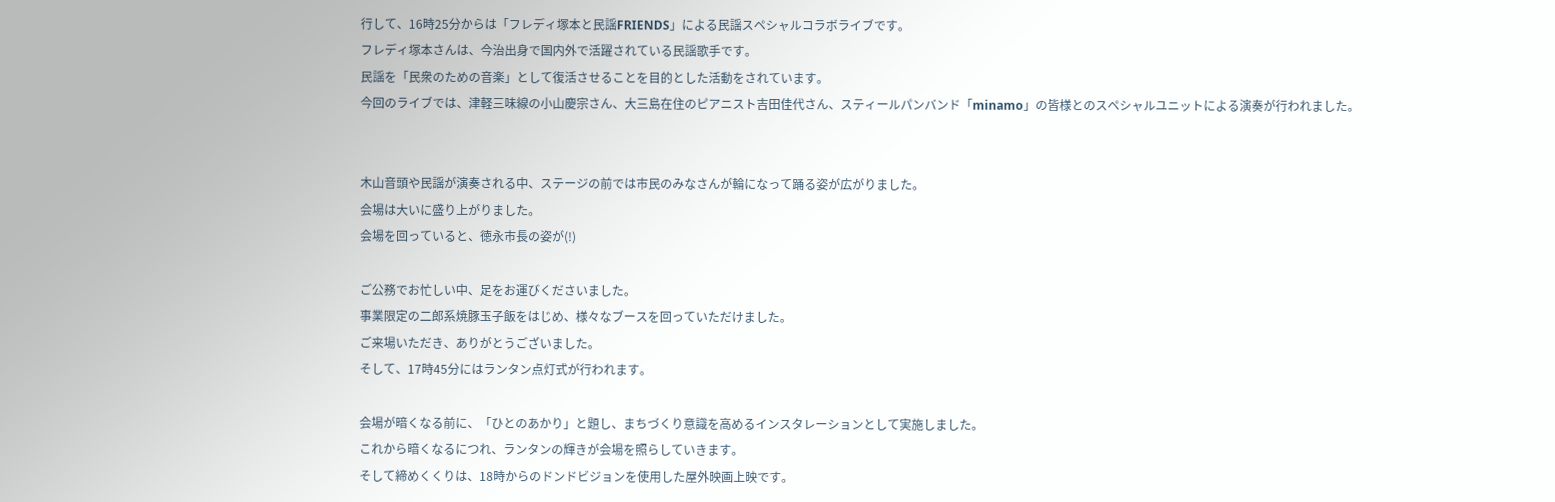行して、16時25分からは「フレディ塚本と民謡FRIENDS」による民謡スペシャルコラボライブです。
フレディ塚本さんは、今治出身で国内外で活躍されている民謡歌手です。
民謡を「民衆のための音楽」として復活させることを目的とした活動をされています。
今回のライブでは、津軽三味線の小山慶宗さん、大三島在住のピアニスト吉田佳代さん、スティールパンバンド「minamo」の皆様とのスペシャルユニットによる演奏が行われました。


木山音頭や民謡が演奏される中、ステージの前では市民のみなさんが輪になって踊る姿が広がりました。
会場は大いに盛り上がりました。
会場を回っていると、徳永市長の姿が(!)

ご公務でお忙しい中、足をお運びくださいました。
事業限定の二郎系焼豚玉子飯をはじめ、様々なブースを回っていただけました。
ご来場いただき、ありがとうございました。
そして、17時45分にはランタン点灯式が行われます。

会場が暗くなる前に、「ひとのあかり」と題し、まちづくり意識を高めるインスタレーションとして実施しました。
これから暗くなるにつれ、ランタンの輝きが会場を照らしていきます。
そして締めくくりは、18時からのドンドビジョンを使用した屋外映画上映です。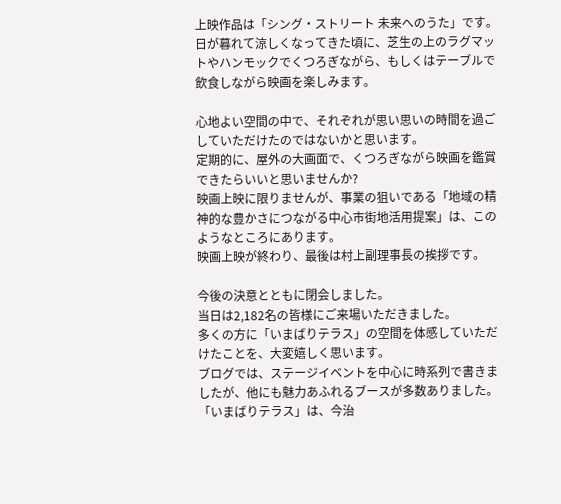上映作品は「シング・ストリート 未来へのうた」です。
日が暮れて涼しくなってきた頃に、芝生の上のラグマットやハンモックでくつろぎながら、もしくはテーブルで飲食しながら映画を楽しみます。

心地よい空間の中で、それぞれが思い思いの時間を過ごしていただけたのではないかと思います。
定期的に、屋外の大画面で、くつろぎながら映画を鑑賞できたらいいと思いませんか?
映画上映に限りませんが、事業の狙いである「地域の精神的な豊かさにつながる中心市街地活用提案」は、このようなところにあります。
映画上映が終わり、最後は村上副理事長の挨拶です。

今後の決意とともに閉会しました。
当日は2,182名の皆様にご来場いただきました。
多くの方に「いまばりテラス」の空間を体感していただけたことを、大変嬉しく思います。
ブログでは、ステージイベントを中心に時系列で書きましたが、他にも魅力あふれるブースが多数ありました。
「いまばりテラス」は、今治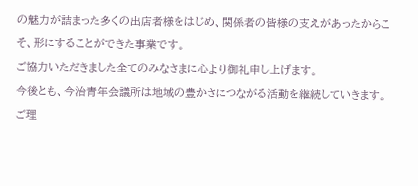の魅力が詰まった多くの出店者様をはじめ、関係者の皆様の支えがあったからこそ、形にすることができた事業です。
ご協力いただきました全てのみなさまに心より御礼申し上げます。
今後とも、今治青年会議所は地域の豊かさにつながる活動を継続していきます。
ご理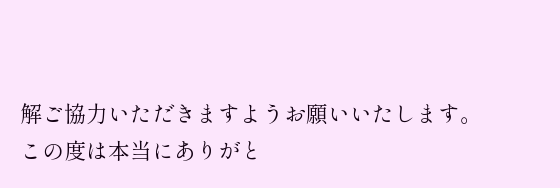解ご協力いただきますようお願いいたします。
この度は本当にありがと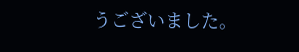うございました。